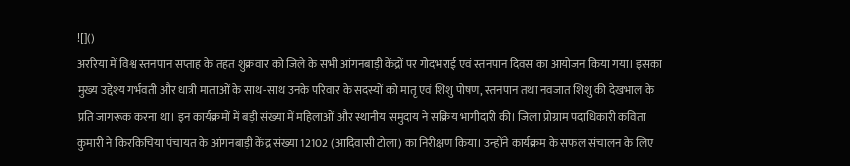![]()
अररिया में विश्व स्तनपान सप्ताह के तहत शुक्रवार को जिले के सभी आंगनबाड़ी केंद्रों पर गोदभराई एवं स्तनपान दिवस का आयोजन किया गया। इसका मुख्य उद्देश्य गर्भवती और धात्री माताओं के साथ-साथ उनके परिवार के सदस्यों को मातृ एवं शिशु पोषण, स्तनपान तथा नवजात शिशु की देखभाल के प्रति जागरूक करना था। इन कार्यक्रमों में बड़ी संख्या में महिलाओं और स्थानीय समुदाय ने सक्रिय भागीदारी की। जिला प्रोग्राम पदाधिकारी कविता कुमारी ने किरकिचिया पंचायत के आंगनबाड़ी केंद्र संख्या 12102 (आदिवासी टोला) का निरीक्षण किया। उन्होंने कार्यक्रम के सफल संचालन के लिए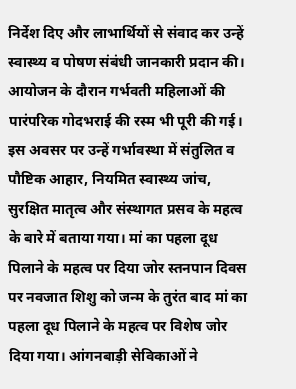निर्देश दिए और लाभार्थियों से संवाद कर उन्हें स्वास्थ्य व पोषण संबंधी जानकारी प्रदान की। आयोजन के दौरान गर्भवती महिलाओं की पारंपरिक गोदभराई की रस्म भी पूरी की गई। इस अवसर पर उन्हें गर्भावस्था में संतुलित व पौष्टिक आहार, नियमित स्वास्थ्य जांच, सुरक्षित मातृत्व और संस्थागत प्रसव के महत्व के बारे में बताया गया। मां का पहला दूध पिलाने के महत्व पर दिया जोर स्तनपान दिवस पर नवजात शिशु को जन्म के तुरंत बाद मां का पहला दूध पिलाने के महत्व पर विशेष जोर दिया गया। आंगनबाड़ी सेविकाओं ने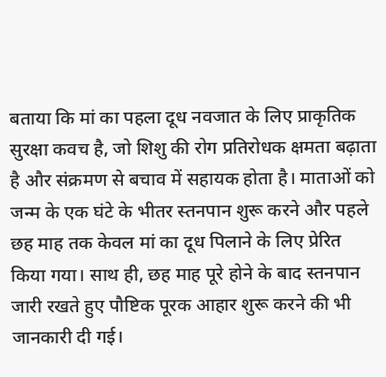बताया कि मां का पहला दूध नवजात के लिए प्राकृतिक सुरक्षा कवच है, जो शिशु की रोग प्रतिरोधक क्षमता बढ़ाता है और संक्रमण से बचाव में सहायक होता है। माताओं को जन्म के एक घंटे के भीतर स्तनपान शुरू करने और पहले छह माह तक केवल मां का दूध पिलाने के लिए प्रेरित किया गया। साथ ही, छह माह पूरे होने के बाद स्तनपान जारी रखते हुए पौष्टिक पूरक आहार शुरू करने की भी जानकारी दी गई।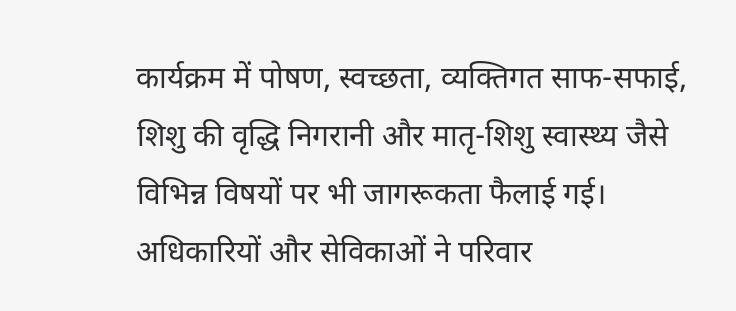कार्यक्रम में पोषण, स्वच्छता, व्यक्तिगत साफ-सफाई, शिशु की वृद्धि निगरानी और मातृ-शिशु स्वास्थ्य जैसे विभिन्न विषयों पर भी जागरूकता फैलाई गई। अधिकारियों और सेविकाओं ने परिवार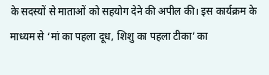के सदस्यों से माताओं को सहयोग देने की अपील की। इस कार्यक्रम के माध्यम से ‘मां का पहला दूध, शिशु का पहला टीका’ का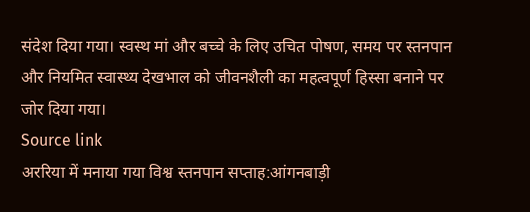संदेश दिया गया। स्वस्थ मां और बच्चे के लिए उचित पोषण, समय पर स्तनपान और नियमित स्वास्थ्य देखभाल को जीवनशैली का महत्वपूर्ण हिस्सा बनाने पर जोर दिया गया।
Source link
अररिया में मनाया गया विश्व स्तनपान सप्ताह:आंगनबाड़ी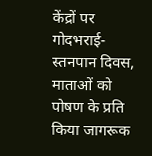केंद्रों पर गोदभराई-स्तनपान दिवस, माताओं को पोषण के प्रति किया जागरूक